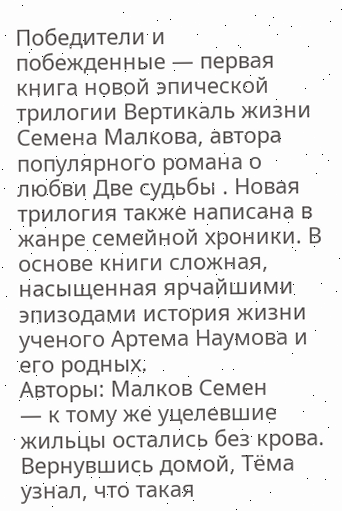Победители и побежденные — первая книга новой эпической трилогии Вертикаль жизни Семена Малкова, автора популярного романа о любви Две судьбы . Новая трилогия также написана в жанре семейной хроники. В основе книги сложная, насыщенная ярчайшими эпизодами история жизни ученого Артема Наумова и его родных.
Авторы: Малков Семен
— к тому же уцелевшие жильцы остались без крова.
Вернувшись домой, Тёма узнал, что такая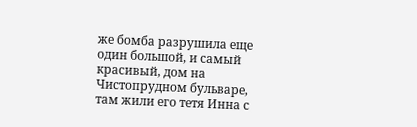же бомба разрушила еще один большой, и самый красивый, дом на Чистопрудном бульваре, там жили его тетя Инна с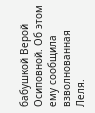бабушкой Верой Осиповной. Об этом ему сообщила взволнованная Леля.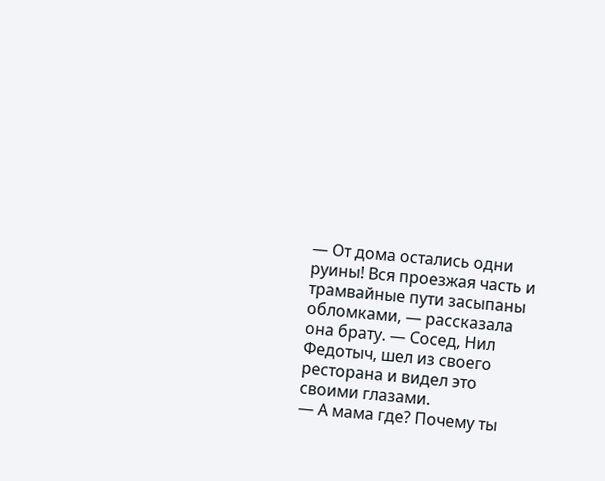— От дома остались одни руины! Вся проезжая часть и трамвайные пути засыпаны обломками, — рассказала она брату. — Сосед, Нил Федотыч, шел из своего ресторана и видел это своими глазами.
— А мама где? Почему ты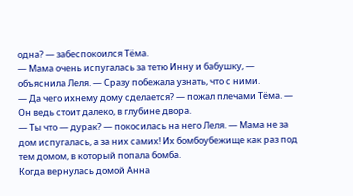одна? — забеспокоился Тёма.
— Мама очень испугалась за тетю Инну и бабушку, — объяснила Леля. — Сразу побежала узнать, что с ними.
— Да чего ихнему дому сделается? — пожал плечами Тёма. — Он ведь стоит далеко, в глубине двора.
— Ты что — дурак? — покосилась на него Леля. — Мама не за дом испугалась, а за них самих! Их бомбоубежище как раз под тем домом, в который попала бомба.
Когда вернулась домой Анна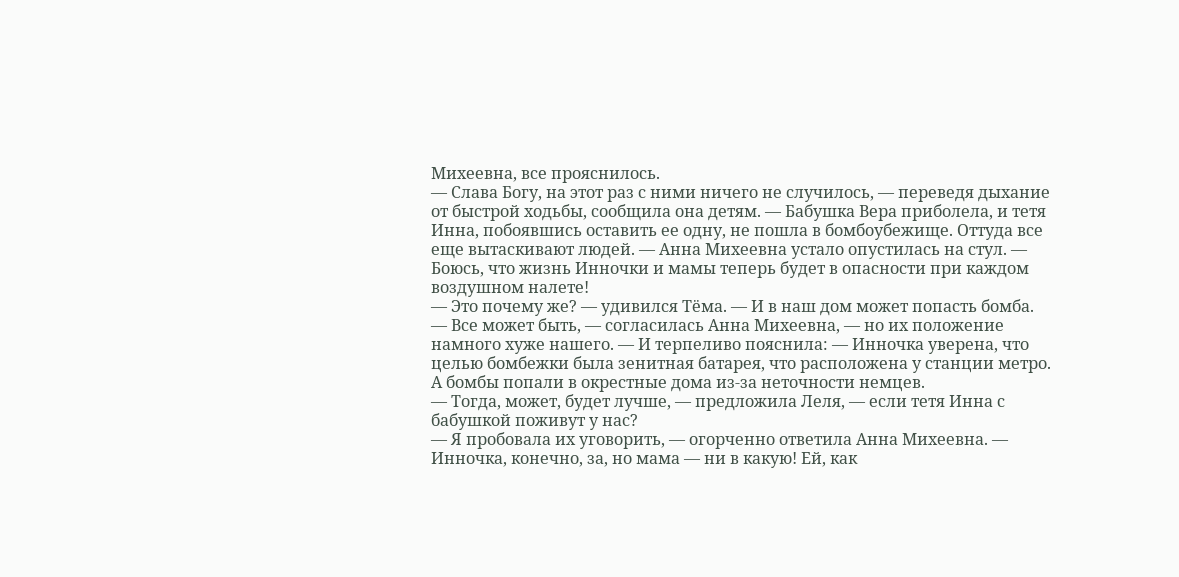Михеевна, все прояснилось.
— Слава Богу, на этот раз с ними ничего не случилось, — переведя дыхание от быстрой ходьбы, сообщила она детям. — Бабушка Вера приболела, и тетя Инна, побоявшись оставить ее одну, не пошла в бомбоубежище. Оттуда все еще вытаскивают людей. — Анна Михеевна устало опустилась на стул. — Боюсь, что жизнь Инночки и мамы теперь будет в опасности при каждом воздушном налете!
— Это почему же? — удивился Тёма. — И в наш дом может попасть бомба.
— Все может быть, — согласилась Анна Михеевна, — но их положение намного хуже нашего. — И терпеливо пояснила: — Инночка уверена, что целью бомбежки была зенитная батарея, что расположена у станции метро. А бомбы попали в окрестные дома из-за неточности немцев.
— Тогда, может, будет лучше, — предложила Леля, — если тетя Инна с бабушкой поживут у нас?
— Я пробовала их уговорить, — огорченно ответила Анна Михеевна. — Инночка, конечно, за, но мама — ни в какую! Ей, как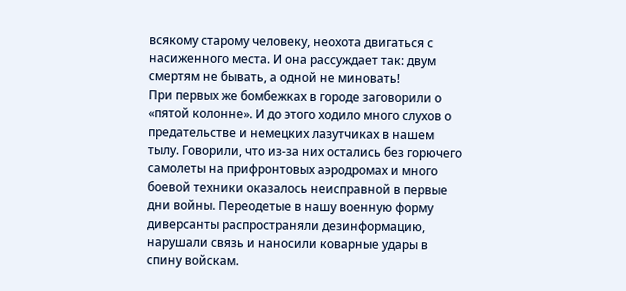всякому старому человеку, неохота двигаться с насиженного места. И она рассуждает так: двум смертям не бывать, а одной не миновать!
При первых же бомбежках в городе заговорили о «пятой колонне». И до этого ходило много слухов о предательстве и немецких лазутчиках в нашем тылу. Говорили, что из-за них остались без горючего самолеты на прифронтовых аэродромах и много боевой техники оказалось неисправной в первые дни войны. Переодетые в нашу военную форму диверсанты распространяли дезинформацию, нарушали связь и наносили коварные удары в спину войскам.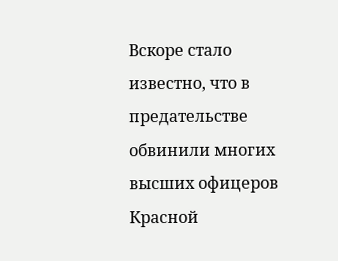Вскоре стало известно, что в предательстве обвинили многих высших офицеров Красной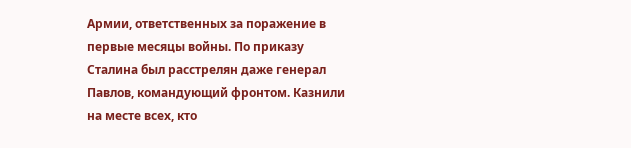Армии, ответственных за поражение в первые месяцы войны. По приказу Сталина был расстрелян даже генерал Павлов, командующий фронтом. Казнили на месте всех, кто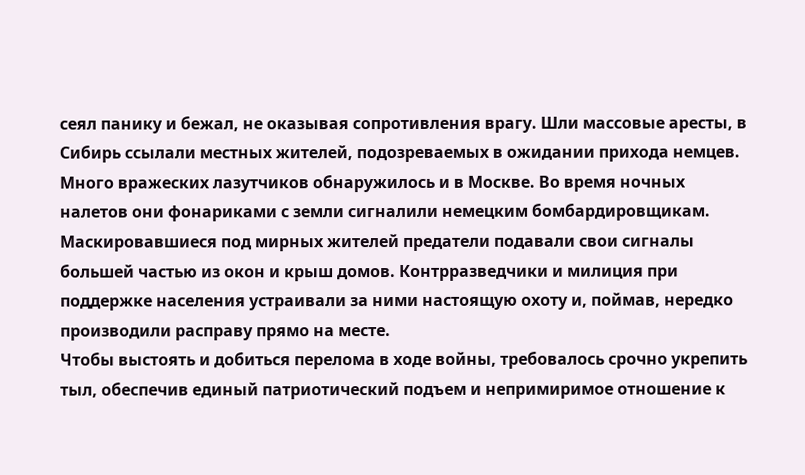сеял панику и бежал, не оказывая сопротивления врагу. Шли массовые аресты, в Сибирь ссылали местных жителей, подозреваемых в ожидании прихода немцев.
Много вражеских лазутчиков обнаружилось и в Москве. Во время ночных налетов они фонариками с земли сигналили немецким бомбардировщикам. Маскировавшиеся под мирных жителей предатели подавали свои сигналы большей частью из окон и крыш домов. Контрразведчики и милиция при поддержке населения устраивали за ними настоящую охоту и, поймав, нередко производили расправу прямо на месте.
Чтобы выстоять и добиться перелома в ходе войны, требовалось срочно укрепить тыл, обеспечив единый патриотический подъем и непримиримое отношение к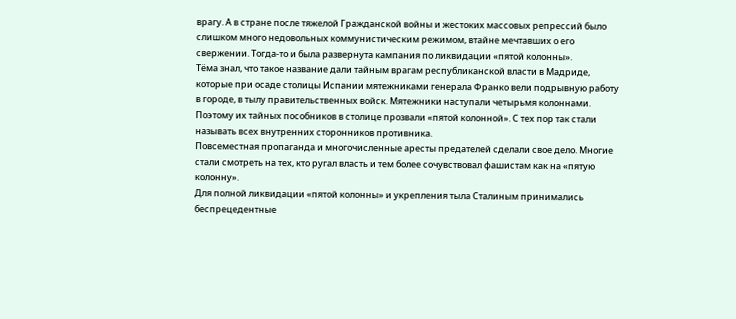врагу. А в стране после тяжелой Гражданской войны и жестоких массовых репрессий было слишком много недовольных коммунистическим режимом, втайне мечтавших о его свержении. Тогда-то и была развернута кампания по ликвидации «пятой колонны».
Тёма знал, что такое название дали тайным врагам республиканской власти в Мадриде, которые при осаде столицы Испании мятежниками генерала Франко вели подрывную работу в городе, в тылу правительственных войск. Мятежники наступали четырьмя колоннами. Поэтому их тайных пособников в столице прозвали «пятой колонной». С тех пор так стали называть всех внутренних сторонников противника.
Повсеместная пропаганда и многочисленные аресты предателей сделали свое дело. Многие стали смотреть на тех, кто ругал власть и тем более сочувствовал фашистам как на «пятую колонну».
Для полной ликвидации «пятой колонны» и укрепления тыла Сталиным принимались беспрецедентные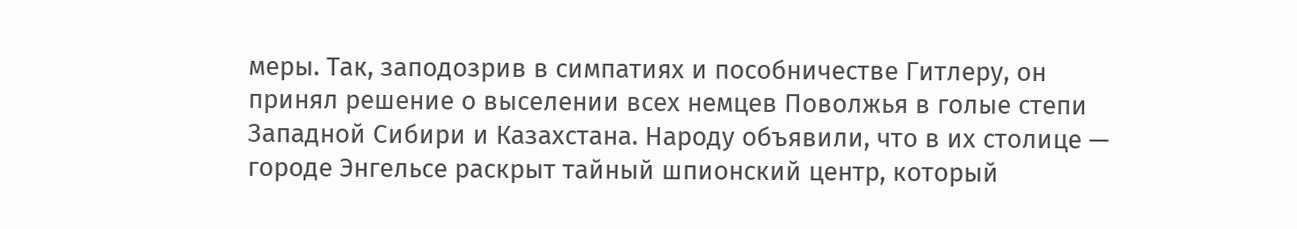меры. Так, заподозрив в симпатиях и пособничестве Гитлеру, он принял решение о выселении всех немцев Поволжья в голые степи Западной Сибири и Казахстана. Народу объявили, что в их столице — городе Энгельсе раскрыт тайный шпионский центр, который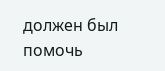должен был помочь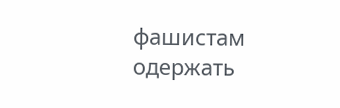фашистам одержать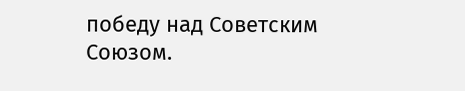победу над Советским Союзом.